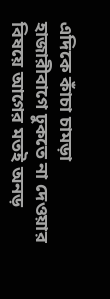এদিকে কাঁচা চামড়া হাজারীবাগে ঢুকতে না দেওয়ার বিষয়ে আগের মতই অনড়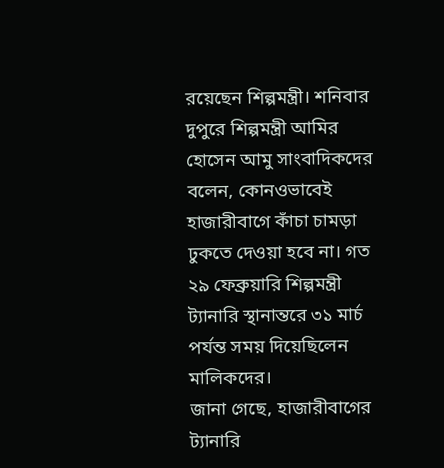রয়েছেন শিল্পমন্ত্রী। শনিবার দুপুরে শিল্পমন্ত্রী আমির হোসেন আমু সাংবাদিকদের বলেন, কোনওভাবেই হাজারীবাগে কাঁচা চামড়া ঢুকতে দেওয়া হবে না। গত ২৯ ফেব্রুয়ারি শিল্পমন্ত্রী ট্যানারি স্থানান্তরে ৩১ মার্চ পর্যন্ত সময় দিয়েছিলেন মালিকদের।
জানা গেছে, হাজারীবাগের ট্যানারি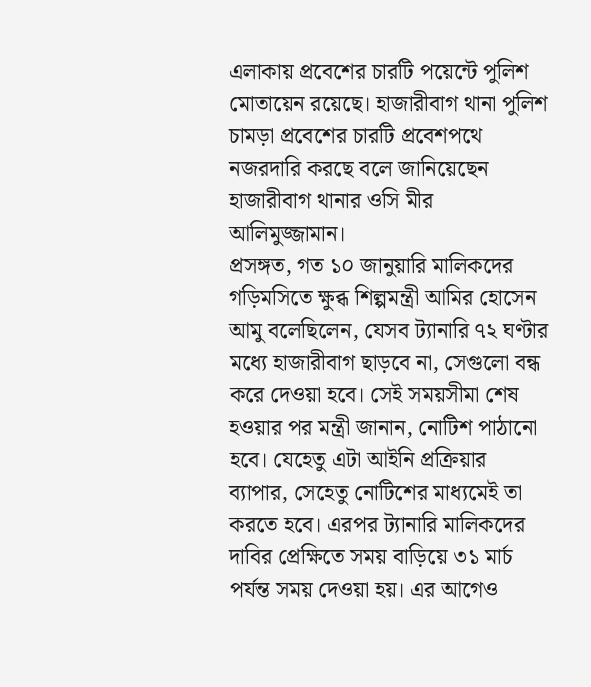এলাকায় প্রবেশের চারটি পয়েন্টে পুলিশ মোতায়েন রয়েছে। হাজারীবাগ থানা পুলিশ চামড়া প্রবেশের চারটি প্রবেশপথে নজরদারি করছে বলে জানিয়েছেন হাজারীবাগ থানার ওসি মীর আলিমুজ্জামান।
প্রসঙ্গত, গত ১০ জানুয়ারি মালিকদের গড়িমসিতে ক্ষুব্ধ শিল্পমন্ত্রী আমির হোসেন আমু বলেছিলেন, যেসব ট্যানারি ৭২ ঘণ্টার মধ্যে হাজারীবাগ ছাড়বে না, সেগুলো বন্ধ করে দেওয়া হবে। সেই সময়সীমা শেষ হওয়ার পর মন্ত্রী জানান, নোটিশ পাঠানো হবে। যেহেতু এটা আইনি প্রক্রিয়ার ব্যাপার, সেহেতু নোটিশের মাধ্যমেই তা করতে হবে। এরপর ট্যানারি মালিকদের দাবির প্রেক্ষিতে সময় বাড়িয়ে ৩১ মার্চ পর্যন্ত সময় দেওয়া হয়। এর আগেও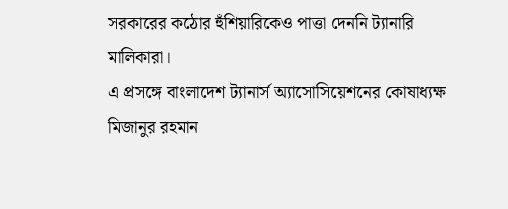সরকারের কঠোর হুঁশিয়ারিকেও পাত্তা দেননি ট্যানারি মালিকারা।
এ প্রসঙ্গে বাংলাদেশ ট্যানার্স অ্যাসোসিয়েশনের কোষাধ্যক্ষ মিজানুর রহমান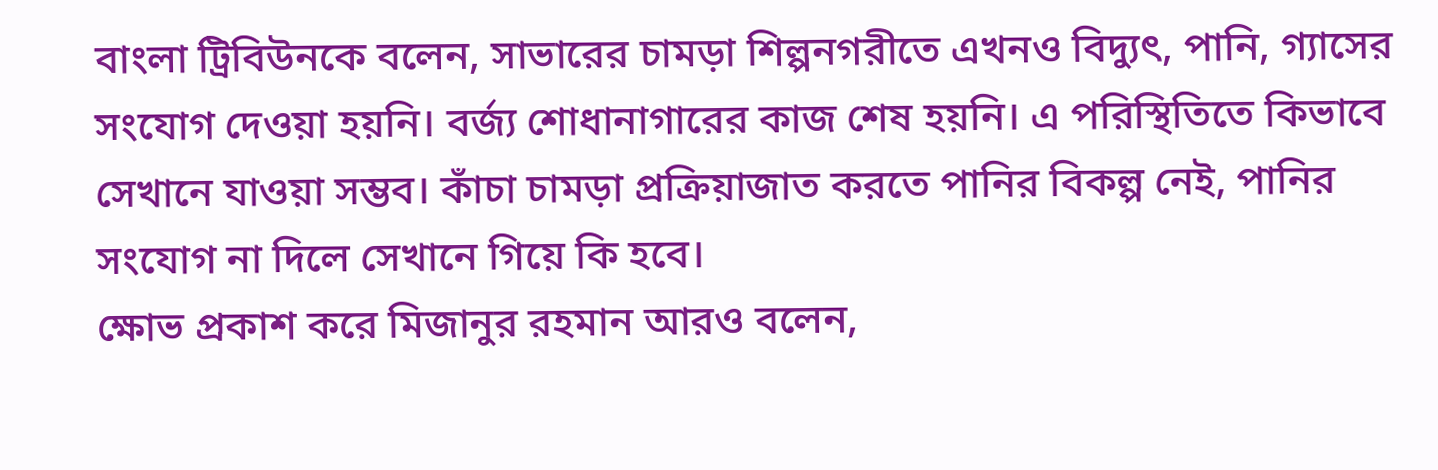বাংলা ট্রিবিউনকে বলেন, সাভারের চামড়া শিল্পনগরীতে এখনও বিদ্যুৎ, পানি, গ্যাসের সংযোগ দেওয়া হয়নি। বর্জ্য শোধানাগারের কাজ শেষ হয়নি। এ পরিস্থিতিতে কিভাবে সেখানে যাওয়া সম্ভব। কাঁচা চামড়া প্রক্রিয়াজাত করতে পানির বিকল্প নেই, পানির সংযোগ না দিলে সেখানে গিয়ে কি হবে।
ক্ষোভ প্রকাশ করে মিজানুর রহমান আরও বলেন,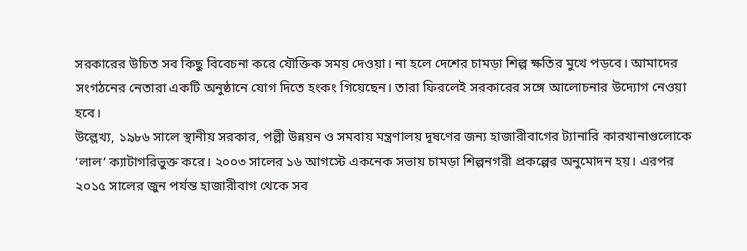সরকারের উচিত সব কিছু বিবেচনা করে যৌক্তিক সময় দেওয়া। না হলে দেশের চামড়া শিল্প ক্ষতির মুখে পড়বে। আমাদের সংগঠনের নেতারা একটি অনুষ্ঠানে যোগ দিতে হংকং গিয়েছেন। তারা ফিরলেই সরকারের সঙ্গে আলোচনার উদ্যোগ নেওয়া হবে।
উল্লেখ্য, ১৯৮৬ সালে স্থানীয় সরকার, পল্লী উন্নয়ন ও সমবায় মন্ত্রণালয় দূষণের জন্য হাজারীবাগের ট্যানারি কারখানাগুলোকে ‘লাল’ ক্যাটাগরিভুক্ত করে। ২০০৩ সালের ১৬ আগস্টে একনেক সভায় চামড়া শিল্পনগরী প্রকল্পের অনুমোদন হয়। এরপর ২০১৫ সালের জুন পর্যন্ত হাজারীবাগ থেকে সব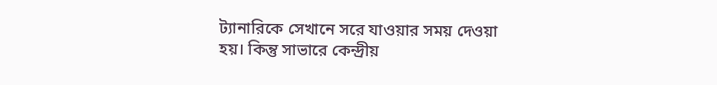ট্যানারিকে সেখানে সরে যাওয়ার সময় দেওয়া হয়। কিন্তু সাভারে কেন্দ্রীয়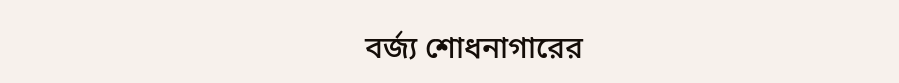বর্জ্য শোধনাগারের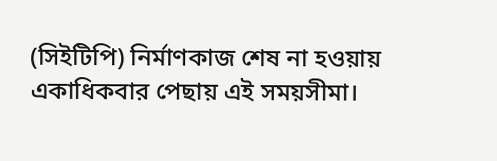(সিইটিপি) নির্মাণকাজ শেষ না হওয়ায় একাধিকবার পেছায় এই সময়সীমা।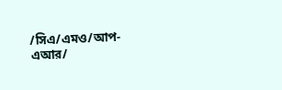/সিএ/এমও/আপ-এআর/